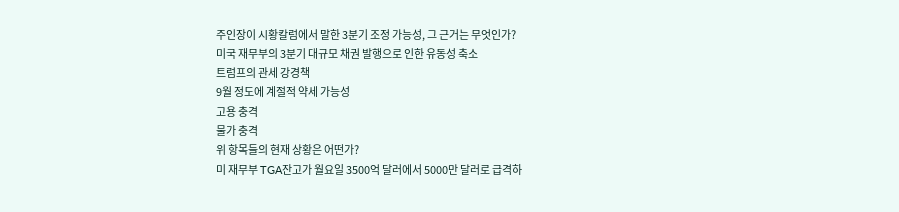주인장이 시황칼럼에서 말한 3분기 조정 가능성, 그 근거는 무엇인가?
미국 재무부의 3분기 대규모 채권 발행으로 인한 유동성 축소
트럼프의 관세 강경책
9월 정도에 계절적 약세 가능성
고용 충격
물가 충격
위 항목들의 현재 상황은 어떤가?
미 재무부 TGA잔고가 월요일 3500억 달러에서 5000만 달러로 급격하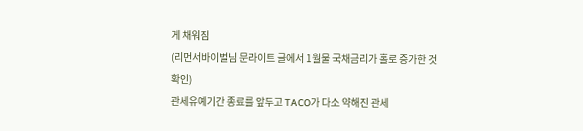게 채워짐
(리먼서바이벌님 문라이트 글에서 1월물 국채금리가 홀로 증가한 것 확인)
관세유예기간 종료를 앞두고 TACO가 다소 약해진 관세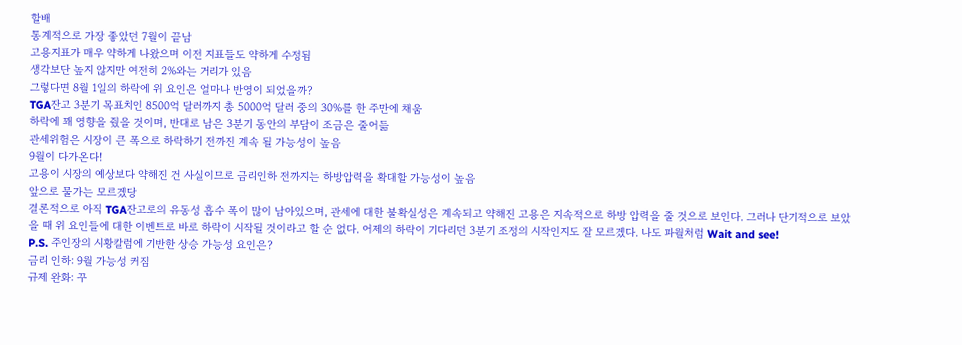할배
통계적으로 가장 좋았던 7월이 끝남
고용지표가 매우 약하게 나왔으며 이전 지표들도 약하게 수정됨
생각보단 높지 않지만 여전히 2%와는 거리가 있음
그렇다면 8월 1일의 하락에 위 요인은 얼마나 반영이 되었을까?
TGA잔고 3분기 목표치인 8500억 달러까지 총 5000억 달러 중의 30%를 한 주만에 채움
하락에 꽤 영향을 줬을 것이며, 반대로 남은 3분기 동안의 부담이 조금은 줄어듦
관세위험은 시장이 큰 폭으로 하락하기 전까진 계속 될 가능성이 높음
9월이 다가온다!
고용이 시장의 예상보다 약해진 건 사실이므로 금리인하 전까지는 하방압력을 확대할 가능성이 높음
앞으로 물가는 모르겠당
결론적으로 아직 TGA잔고로의 유동성 흡수 폭이 많이 남아있으며, 관세에 대한 불확실성은 계속되고 약해진 고용은 지속적으로 하방 압력을 줄 것으로 보인다. 그러나 단기적으로 보았을 때 위 요인들에 대한 이벤트로 바로 하락이 시작될 것이라고 할 순 없다. 어제의 하락이 기다리던 3분기 조정의 시작인지도 잘 모르겠다. 나도 파월처럼 Wait and see!
P.S. 주인장의 시황칼럼에 기반한 상승 가능성 요인은?
금리 인하: 9월 가능성 커짐
규제 완화: 꾸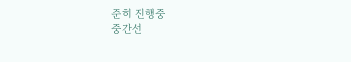준히 진행중
중간선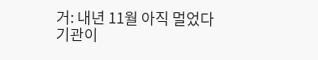거: 내년 11월 아직 멀었다
기관이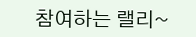참여하는 랠리~